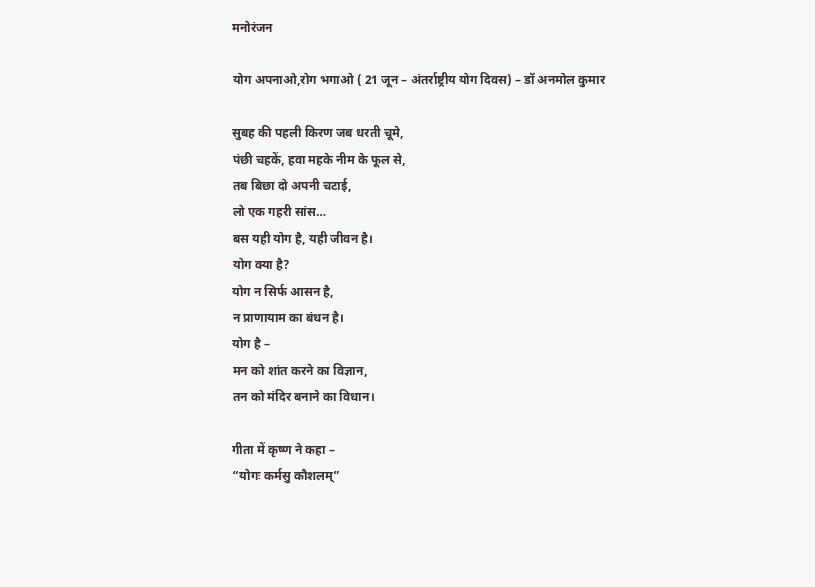मनोरंजन

योग अपनाओ,रोग भगाओ ( 21 जून – अंतर्राष्ट्रीय योग दिवस) – डॉ अनमोल कुमार

सुबह की पहली किरण जब धरती चूमे,
पंछी चहकें, हवा महके नीम के फूल से,
तब बिछा दो अपनी चटाई,
लो एक गहरी सांस…
बस यही योग है, यही जीवन है।
योग क्या है?
योग न सिर्फ आसन है,
न प्राणायाम का बंधन है।
योग है –
मन को शांत करने का विज्ञान,
तन को मंदिर बनाने का विधान।

गीता में कृष्ण ने कहा –
“योगः कर्मसु कौशलम्”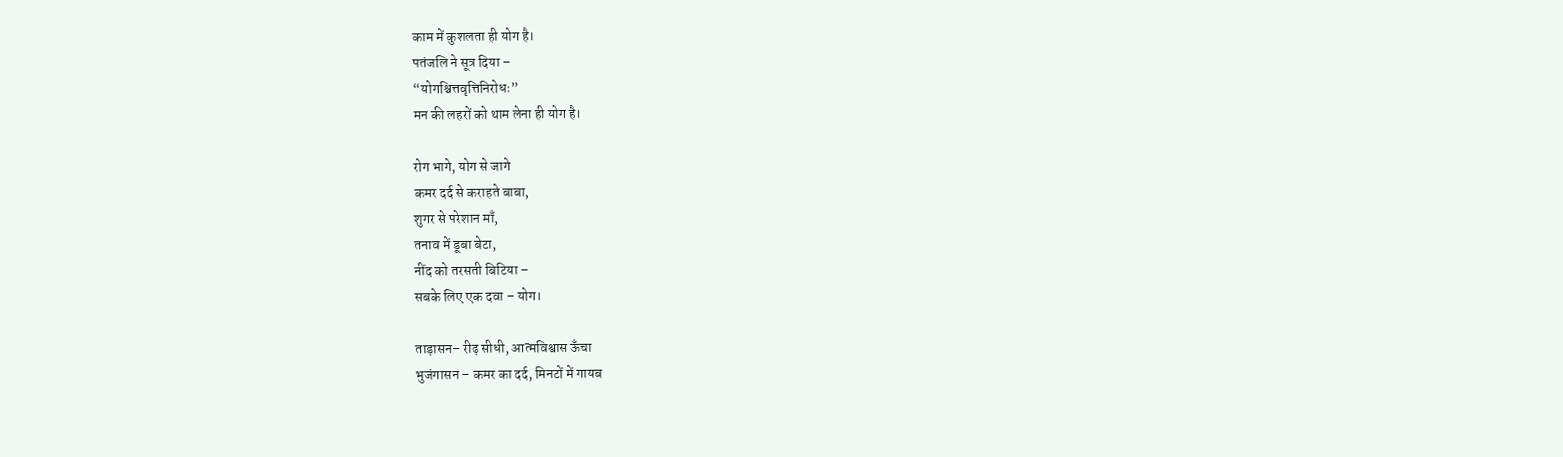काम में कुशलता ही योग है।
पतंजलि ने सूत्र दिया –
“योगश्चित्तवृत्तिनिरोधः”
मन की लहरों को थाम लेना ही योग है।

रोग भागे, योग से जागे
कमर दर्द से कराहते बाबा,
शुगर से परेशान माँ,
तनाव में डूबा बेटा,
नींद को तरसती बिटिया –
सबके लिए एक दवा – योग।

ताड़ासन– रीढ़ सीधी, आत्मविश्वास ऊँचा
भुजंगासन – कमर का दर्द, मिनटों में गायब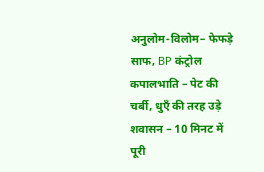अनुलोम-विलोम– फेफड़े साफ, BP कंट्रोल
कपालभाति – पेट की चर्बी, धुएँ की तरह उड़े
शवासन – 10 मिनट में पूरी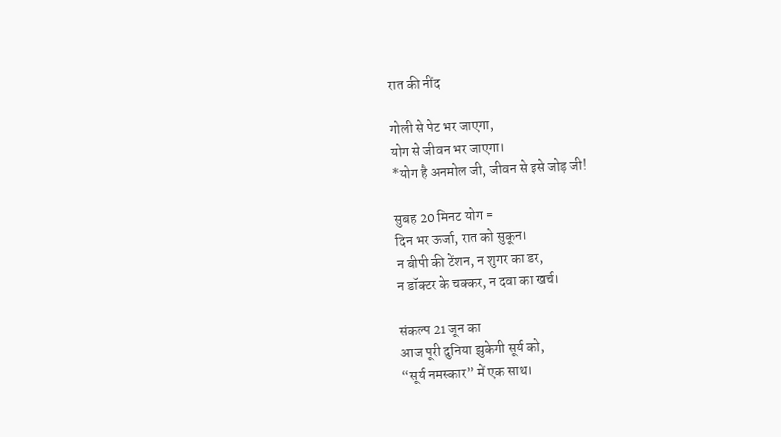रात की नींद

गोली से पेट भर जाएगा,
योग से जीवन भर जाएगा।
*योग है अनमोल जी, जीवन से इसे जोड़ जी!

सुबह 20 मिनट योग =
दिन भर ऊर्जा, रात को सुकून।
न बीपी की टेंशन, न शुगर का डर,
न डॉक्टर के चक्कर, न दवा का खर्च।

संकल्प 21 जून का
आज पूरी दुनिया झुकेगी सूर्य को,
“सूर्य नमस्कार” में एक साथ।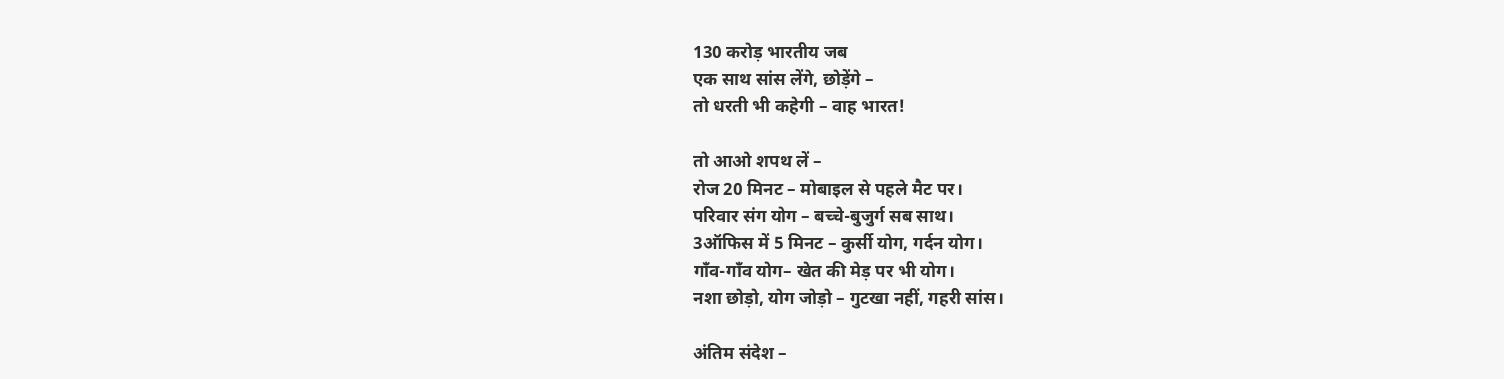130 करोड़ भारतीय जब
एक साथ सांस लेंगे, छोड़ेंगे –
तो धरती भी कहेगी – वाह भारत!

तो आओ शपथ लें –
रोज 20 मिनट – मोबाइल से पहले मैट पर।
परिवार संग योग – बच्चे-बुजुर्ग सब साथ।
3ऑफिस में 5 मिनट – कुर्सी योग, गर्दन योग।
गाँव-गाँव योग– खेत की मेड़ पर भी योग।
नशा छोड़ो, योग जोड़ो – गुटखा नहीं, गहरी सांस।

अंतिम संदेश –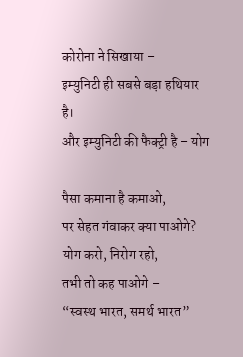कोरोना ने सिखाया –
इम्युनिटी ही सबसे बड़ा हथियार है।
और इम्युनिटी की फैक्ट्री है – योग

पैसा कमाना है कमाओ,
पर सेहत गंवाकर क्या पाओगे?
योग करो, निरोग रहो,
तभी तो कह पाओगे –
“स्वस्थ भारत, समर्थ भारत”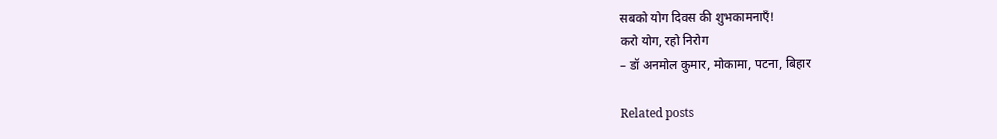सबको योग दिवस की शुभकामनाएँ!
करो योग, रहो निरोग
– डॉ अनमोल कुमार, मोकामा, पटना, बिहार

Related posts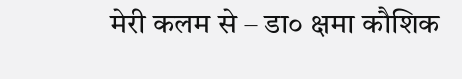मेरी कलम से – डा० क्षमा कौशिक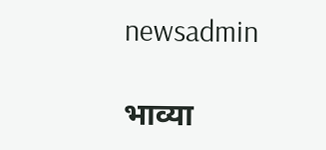newsadmin

भाव्या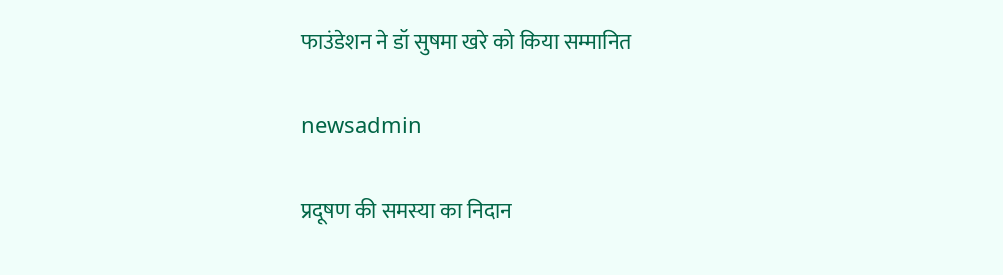फाउंडेशन ने डॉ सुषमा खरे को किया सम्मानित

newsadmin

प्रदूषण की समस्या का निदान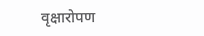वृक्षारोपण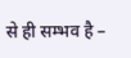से ही सम्भव है –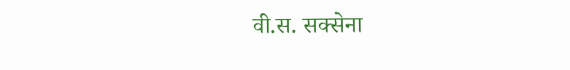वी.स. सक्सेना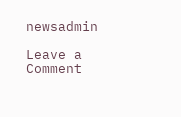newsadmin

Leave a Comment